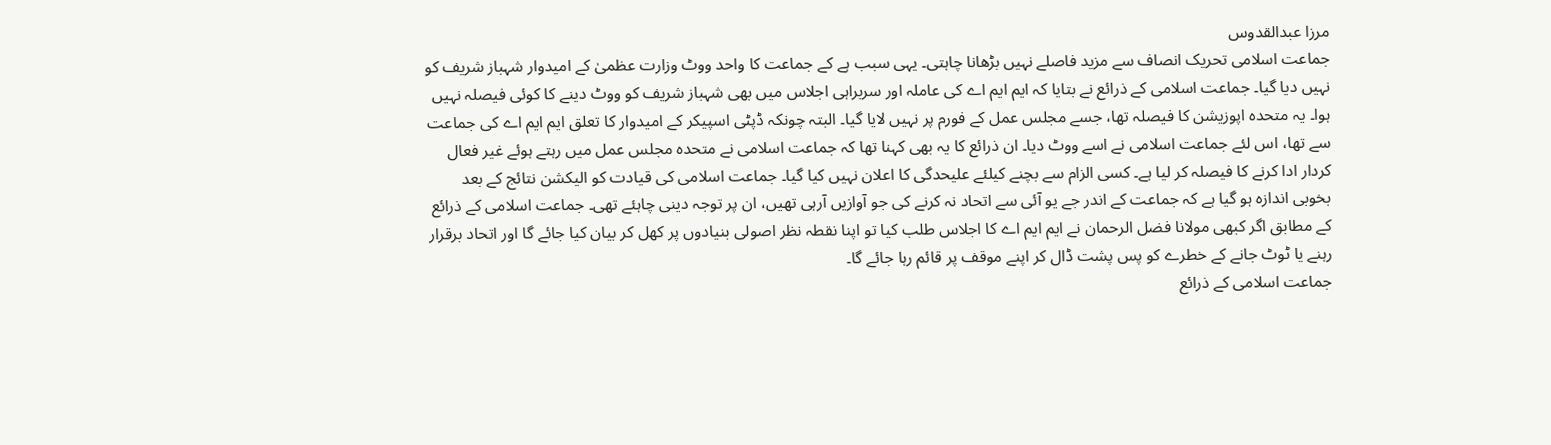مرزا عبدالقدوس
جماعت اسلامی تحریک انصاف سے مزید فاصلے نہیں بڑھانا چاہتی۔ یہی سبب ہے کے جماعت کا واحد ووٹ وزارت عظمیٰ کے امیدوار شہباز شریف کو نہیں دیا گیا۔ جماعت اسلامی کے ذرائع نے بتایا کہ ایم ایم اے کی عاملہ اور سربراہی اجلاس میں بھی شہباز شریف کو ووٹ دینے کا کوئی فیصلہ نہیں ہوا۔ یہ متحدہ اپوزیشن کا فیصلہ تھا، جسے مجلس عمل کے فورم پر نہیں لایا گیا۔ البتہ چونکہ ڈپٹی اسپیکر کے امیدوار کا تعلق ایم ایم اے کی جماعت سے تھا، اس لئے جماعت اسلامی نے اسے ووٹ دیا۔ ان ذرائع کا یہ بھی کہنا تھا کہ جماعت اسلامی نے متحدہ مجلس عمل میں رہتے ہوئے غیر فعال کردار ادا کرنے کا فیصلہ کر لیا ہے۔ کسی الزام سے بچنے کیلئے علیحدگی کا اعلان نہیں کیا گیا۔ جماعت اسلامی کی قیادت کو الیکشن نتائج کے بعد بخوبی اندازہ ہو گیا ہے کہ جماعت کے اندر جے یو آئی سے اتحاد نہ کرنے کی جو آوازیں آرہی تھیں، ان پر توجہ دینی چاہئے تھی۔ جماعت اسلامی کے ذرائع کے مطابق اگر کبھی مولانا فضل الرحمان نے ایم ایم اے کا اجلاس طلب کیا تو اپنا نقطہ نظر اصولی بنیادوں پر کھل کر بیان کیا جائے گا اور اتحاد برقرار رہنے یا ٹوٹ جانے کے خطرے کو پس پشت ڈال کر اپنے موقف پر قائم رہا جائے گا۔
جماعت اسلامی کے ذرائع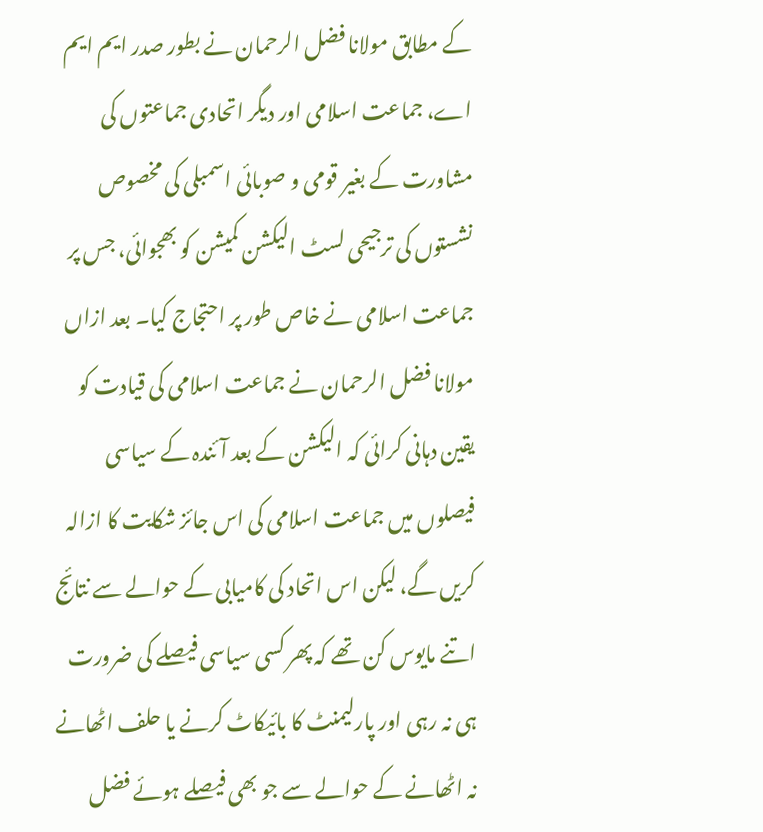کے مطابق مولانا فضل الرحمان نے بطور صدر ایم ایم اے، جماعت اسلامی اور دیگر اتحادی جماعتوں کی مشاورت کے بغیر قومی و صوبائی اسمبلی کی مخصوص نشستوں کی ترجیحی لسٹ الیکشن کمیشن کو بھجوائی، جس پر جماعت اسلامی نے خاص طور پر احتجاج کیا۔ بعد ازاں مولانا فضل الرحمان نے جماعت اسلامی کی قیادت کو یقین دہانی کرائی کہ الیکشن کے بعد آئندہ کے سیاسی فیصلوں میں جماعت اسلامی کی اس جائز شکایت کا ازالہ کریں گے، لیکن اس اتحاد کی کامیابی کے حوالے سے نتائج اتنے مایوس کن تھے کہ پھر کسی سیاسی فیصلے کی ضرورت ہی نہ رہی اور پارلیمنٹ کا بائیکاٹ کرنے یا حلف اٹھانے نہ اٹھانے کے حوالے سے جو بھی فیصلے ہوئے فضل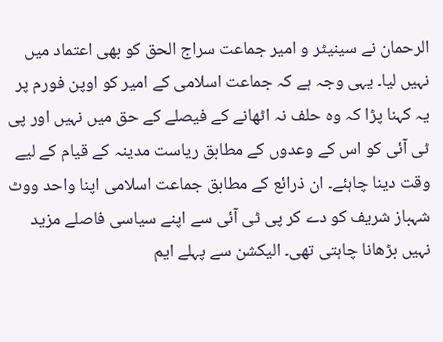الرحمان نے سینیٹر و امیر جماعت سراج الحق کو بھی اعتماد میں نہیں لیا۔ یہی وجہ ہے کہ جماعت اسلامی کے امیر کو اوپن فورم پر یہ کہنا پڑا کہ وہ حلف نہ اٹھانے کے فیصلے کے حق میں نہیں اور پی ٹی آئی کو اس کے وعدوں کے مطابق ریاست مدینہ کے قیام کے لیے وقت دینا چاہئے۔ ان ذرائع کے مطابق جماعت اسلامی اپنا واحد ووٹ شہباز شریف کو دے کر پی ٹی آئی سے اپنے سیاسی فاصلے مزید نہیں بڑھانا چاہتی تھی۔ الیکشن سے پہلے ایم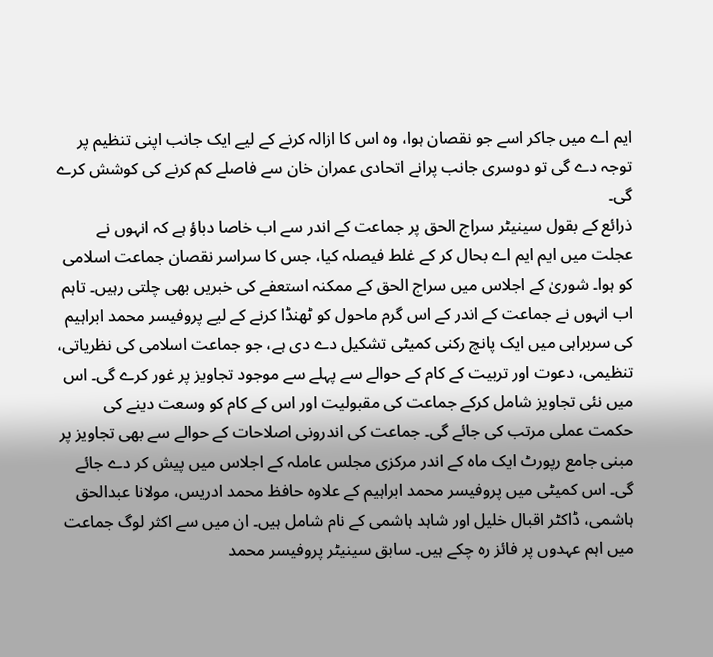ایم اے میں جاکر اسے جو نقصان ہوا، وہ اس کا ازالہ کرنے کے لیے ایک جانب اپنی تنظیم پر توجہ دے گی تو دوسری جانب پرانے اتحادی عمران خان سے فاصلے کم کرنے کی کوشش کرے گی۔
ذرائع کے بقول سینیٹر سراج الحق پر جماعت کے اندر سے اب خاصا دباؤ ہے کہ انہوں نے عجلت میں ایم ایم اے بحال کر کے غلط فیصلہ کیا، جس کا سراسر نقصان جماعت اسلامی کو ہوا۔ شوریٰ کے اجلاس میں سراج الحق کے ممکنہ استعفے کی خبریں بھی چلتی رہیں۔ تاہم اب انہوں نے جماعت کے اندر کے اس گرم ماحول کو ٹھنڈا کرنے کے لیے پروفیسر محمد ابراہیم کی سربراہی میں ایک پانچ رکنی کمیٹی تشکیل دے دی ہے، جو جماعت اسلامی کی نظریاتی، تنظیمی، دعوت اور تربیت کے کام کے حوالے سے پہلے سے موجود تجاویز پر غور کرے گی۔ اس میں نئی تجاویز شامل کرکے جماعت کی مقبولیت اور اس کے کام کو وسعت دینے کی حکمت عملی مرتب کی جائے گی۔ جماعت کی اندرونی اصلاحات کے حوالے سے بھی تجاویز پر مبنی جامع رپورٹ ایک ماہ کے اندر مرکزی مجلس عاملہ کے اجلاس میں پیش کر دے جائے گی۔ اس کمیٹی میں پروفیسر محمد ابراہیم کے علاوہ حافظ محمد ادریس، مولانا عبدالحق ہاشمی، ڈاکٹر اقبال خلیل اور شاہد ہاشمی کے نام شامل ہیں۔ ان میں سے اکثر لوگ جماعت میں اہم عہدوں پر فائز رہ چکے ہیں۔ سابق سینیٹر پروفیسر محمد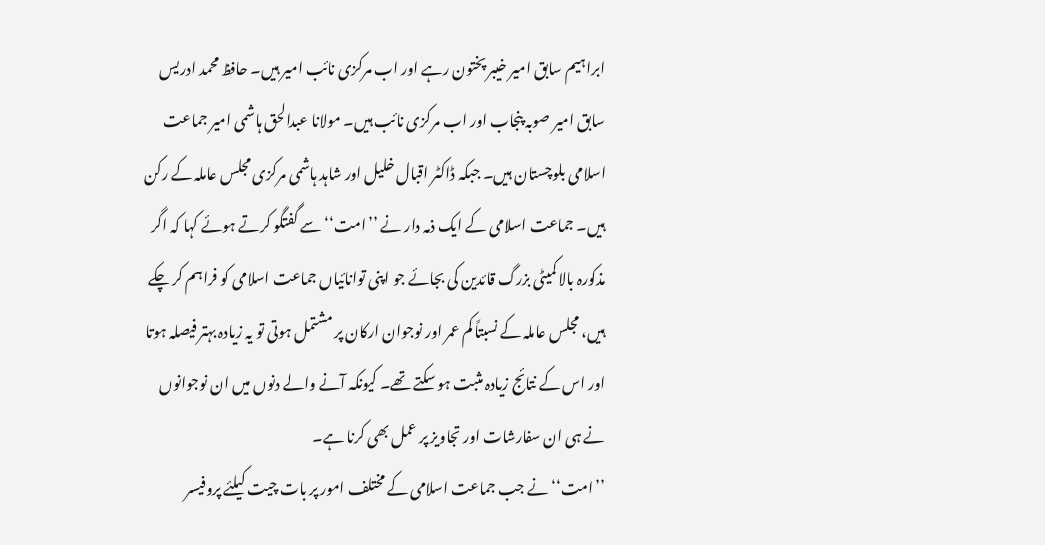ابراہیم سابق امیر خیبر پختون رہے اور اب مرکزی نائب امیر ہیں۔ حافظ محمد ادریس سابق امیر صوبہ پنجاب اور اب مرکزی نائب ہیں۔ مولانا عبدالحق ہاشمی امیر جماعت اسلامی بلوچستان ہیں۔ جبکہ ڈاکٹر اقبال خلیل اور شاہد ہاشمی مرکزی مجلس عاملہ کے رکن ہیں۔ جماعت اسلامی کے ایک ذمہ دار نے ’’امت‘‘ سے گفتگو کرتے ہوئے کہا کہ اگر مذکورہ بالا کمیٹی بزرگ قائدین کی بجائے جو اپنی توانائیاں جماعت اسلامی کو فراہم کر چکے ہیں، مجلس عاملہ کے نسبتاً کم عمر اور نوجوان ارکان پر مشتمل ہوتی تو یہ زیادہ بہتر فیصلہ ہوتا اور اس کے نتائج زیادہ مثبت ہو سکتے تھے۔ کیونکہ آنے والے دنوں میں ان نوجوانوں نے ہی ان سفارشات اور تجاویز پر عمل بھی کرنا ہے۔
’’امت‘‘ نے جب جماعت اسلامی کے مختلف امور پر بات چیت کیلئے پروفیسر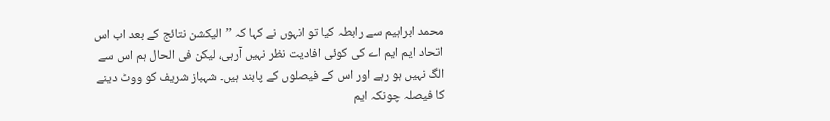محمد ابراہیم سے رابطہ کیا تو انہوں نے کہا کہ ’’الیکشن نتائج کے بعد اب اس اتحاد ایم ایم اے کی کوئی افادیت نظر نہیں آرہی، لیکن فی الحال ہم اس سے الگ نہیں ہو رہے اور اس کے فیصلوں کے پابند ہیں۔ شہباز شریف کو ووٹ دینے کا فیصلہ چونکہ ایم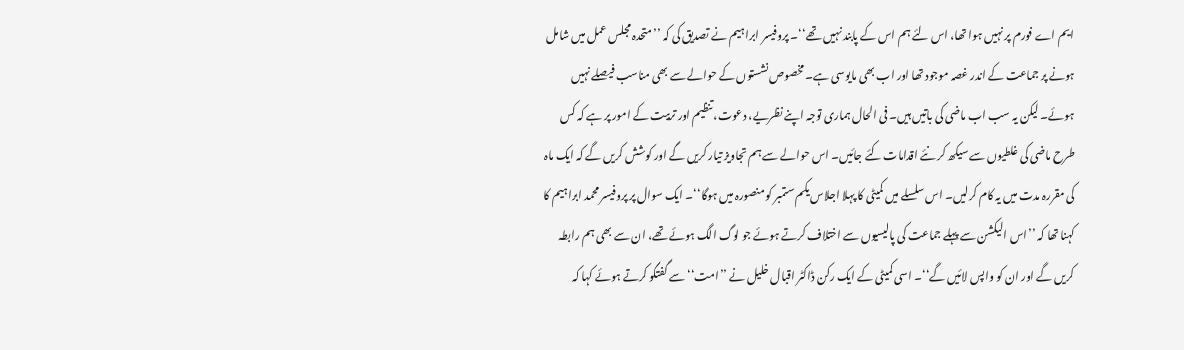ایم اے فورم پر نہیں ہوا تھا، اس لئے ہم اس کے پابند نہیں تھے‘‘۔ پروفیسر ابراہیم نے تصدیق کی کہ ’’متحدہ مجلس عمل میں شامل ہونے پر جماعت کے اندر غصہ موجود تھا اور اب بھی مایوسی ہے۔ مخصوص نشستوں کے حوالے سے بھی مناسب فیصلے نہیں ہوئے۔ لیکن یہ سب اب ماضی کی باتیں ہیں۔ فی الحال ہماری توجہ اپنے نظریے، دعوت، تنظیم اور تربیت کے امور پر ہے کہ کس طرح ماضی کی غلطیوں سے سیکھ کر نئے اقدامات کئے جائیں۔ اس حوالے سے ہم تجاویز تیار کریں گے اور کوشش کریں گے کہ ایک ماہ کی مقررہ مدت میں یہ کام کرلیں۔ اس سلسلے میں کمیٹی کا پہلا اجلاس یکم ستمبر کو منصورہ میں ہوگا‘‘۔ ایک سوال پر پروفیسر محمد ابراہیم کا کہنا تھا کہ ’’اس الیکشن سے پہلے جماعت کی پالیسیوں سے اختلاف کرتے ہوئے جو لوگ الگ ہوئے تھے، ان سے بھی ہم رابطہ کریں گے اور ان کو واپس لائیں گے‘‘۔ اسی کمیٹی کے ایک رکن ڈاکٹر اقبال خلیل نے ’’امت‘‘ سے گفتگو کرتے ہوئے کہا کہ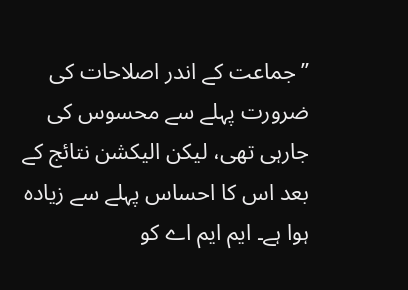’’جماعت کے اندر اصلاحات کی ضرورت پہلے سے محسوس کی جارہی تھی، لیکن الیکشن نتائج کے بعد اس کا احساس پہلے سے زیادہ ہوا ہے۔ ایم ایم اے کو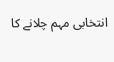انتخابی مہم چلانے کا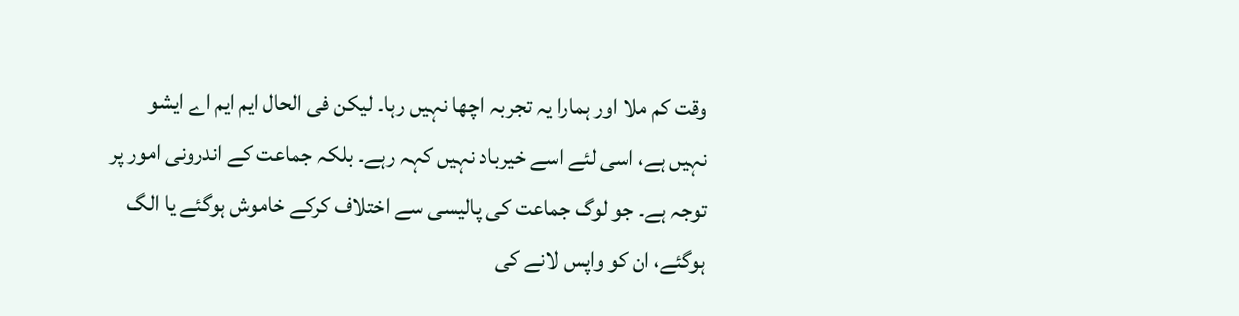وقت کم ملا اور ہمارا یہ تجربہ اچھا نہیں رہا۔ لیکن فی الحال ایم ایم اے ایشو نہیں ہے، اسی لئے اسے خیرباد نہیں کہہ رہے۔ بلکہ جماعت کے اندرونی امور پر توجہ ہے۔ جو لوگ جماعت کی پالیسی سے اختلاف کرکے خاموش ہوگئے یا الگ ہوگئے، ان کو واپس لانے کی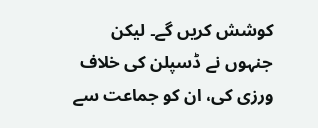کوشش کریں گے۔ لیکن جنہوں نے ڈسپلن کی خلاف ورزی کی، ان کو جماعت سے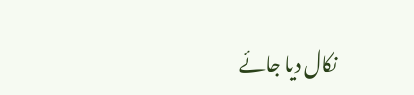نکال دیا جائے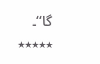گا‘‘۔
٭٭٭٭٭